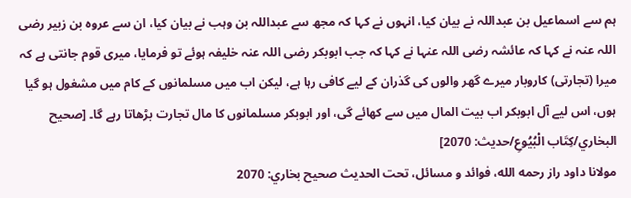ہم سے اسماعیل بن عبداللہ نے بیان کیا، انہوں نے کہا کہ مجھ سے عبداللہ بن وہب نے بیان کیا، ان سے عروہ بن زبیر رضی اللہ عنہ نے کہا کہ عائشہ رضی اللہ عنہا نے کہا کہ جب ابوبکر رضی اللہ عنہ خلیفہ ہوئے تو فرمایا، میری قوم جانتی ہے کہ میرا (تجارتی) کاروبار میرے گھر والوں کی گذران کے لیے کافی رہا ہے، لیکن اب میں مسلمانوں کے کام میں مشغول ہو گیا ہوں، اس لیے آل ابوبکر اب بیت المال میں سے کھائے گی، اور ابوبکر مسلمانوں کا مال تجارت بڑھاتا رہے گا۔ [صحيح البخاري/كِتَاب الْبُيُوعِ/حدیث: 2070]
مولانا داود راز رحمه الله، فوائد و مسائل، تحت الحديث صحيح بخاري: 2070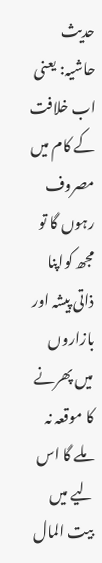حدیث حاشیہ: یعنی اب خلافت کے کام میں مصروف رہوں گا تو مجھ کواپنا ذاتی پیشہ اور بازاروں میں پھرنے کا موقعہ نہ ملے گا اس لیے میں بیت المال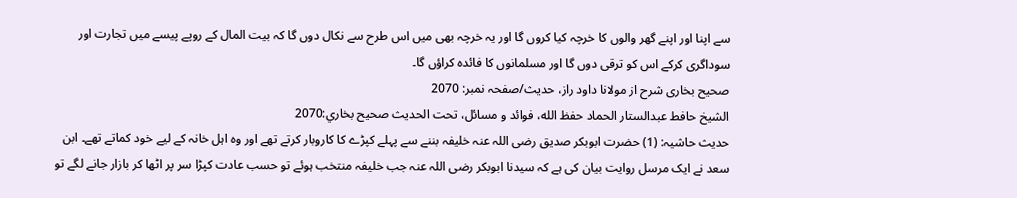سے اپنا اور اپنے گھر والوں کا خرچہ کیا کروں گا اور یہ خرچہ بھی میں اس طرح سے نکال دوں گا کہ بیت المال کے روپے پیسے میں تجارت اور سوداگری کرکے اس کو ترقی دوں گا اور مسلمانوں کا فائدہ کراؤں گا۔
صحیح بخاری شرح از مولانا داود راز، حدیث/صفحہ نمبر: 2070
الشيخ حافط عبدالستار الحماد حفظ الله، فوائد و مسائل، تحت الحديث صحيح بخاري:2070
حدیث حاشیہ: (1) حضرت ابوبکر صدیق رضی اللہ عنہ خلیفہ بننے سے پہلے کپڑے کا کاروبار کرتے تھے اور وہ اہل خانہ کے لیے خود کماتے تھے۔ ابن سعد نے ایک مرسل روایت بیان کی ہے کہ سیدنا ابوبکر رضی اللہ عنہ جب خلیفہ منتخب ہوئے تو حسب عادت کپڑا سر پر اٹھا کر بازار جانے لگے تو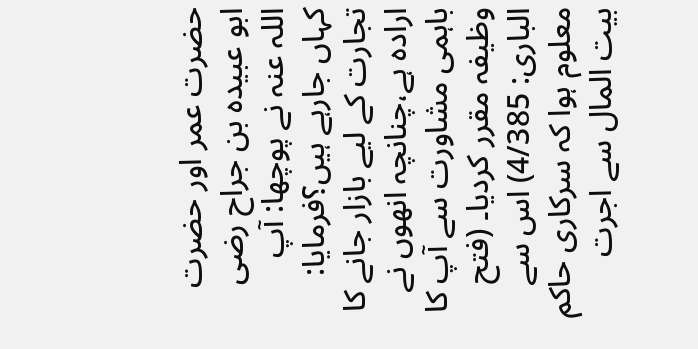حضرت عمر اور حضرت ابو عبیدہ بن جراح رضی اللہ عنہ نے پوچھا: آپ کہاں جارہے ہیں؟فرمایا: تجارت کے لیے بازار جانے کا ارادہ ہے،چنانچہ انھوں نے باہمی مشاورت سے آپ کا وظیفہ مقرر کردیا۔ (فتح الباری: 4/385) اس سے معلوم ہوا کہ سرکاری حاکم بیت المال سے اجرت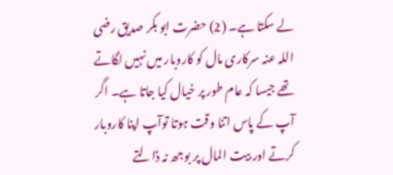لے سکتا ہے۔ (2) حضرت ابو بکر صدیق رضی اللہ عنہ سرکاری مال کو کاروبار میں نہیں لگاتے تھے جیسا کہ عام طور پر خیال کیا جاتا ہے۔ اگر آپ کے پاس اتنا وقت ہوتا توآپ اپنا کاروبار کرتے اور بیت المال پر بوجھ نہ ڈالتے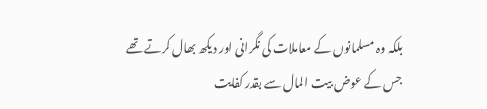بلکہ وہ مسلمانوں کے معاملات کی نگرانی اور دیکھ بھال کرتے تھے جس کے عوض بیت المال سے بقدر کفایت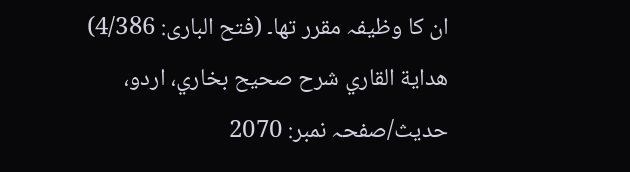ان کا وظیفہ مقرر تھا۔ (فتح الباری: 4/386)
هداية القاري شرح صحيح بخاري، اردو، حدیث/صفحہ نمبر: 2070